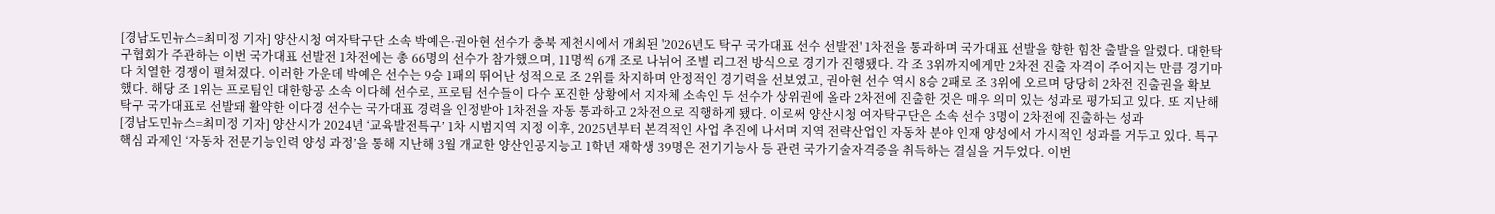[경남도민뉴스=최미정 기자] 양산시청 여자탁구단 소속 박예은·권아현 선수가 충북 제천시에서 개최된 '2026년도 탁구 국가대표 선수 선발전' 1차전을 통과하며 국가대표 선발을 향한 힘찬 출발을 알렸다. 대한탁구협회가 주관하는 이번 국가대표 선발전 1차전에는 총 66명의 선수가 참가했으며, 11명씩 6개 조로 나뉘어 조별 리그전 방식으로 경기가 진행됐다. 각 조 3위까지에게만 2차전 진출 자격이 주어지는 만큼 경기마다 치열한 경쟁이 펼쳐졌다. 이러한 가운데 박예은 선수는 9승 1패의 뛰어난 성적으로 조 2위를 차지하며 안정적인 경기력을 선보였고, 권아현 선수 역시 8승 2패로 조 3위에 오르며 당당히 2차전 진출권을 확보했다. 해당 조 1위는 프로팀인 대한항공 소속 이다혜 선수로, 프로팀 선수들이 다수 포진한 상황에서 지자체 소속인 두 선수가 상위권에 올라 2차전에 진출한 것은 매우 의미 있는 성과로 평가되고 있다. 또 지난해 탁구 국가대표로 선발돼 활약한 이다경 선수는 국가대표 경력을 인정받아 1차전을 자동 통과하고 2차전으로 직행하게 됐다. 이로써 양산시청 여자탁구단은 소속 선수 3명이 2차전에 진출하는 성과
[경남도민뉴스=최미정 기자] 양산시가 2024년 ‘교육발전특구’ 1차 시범지역 지정 이후, 2025년부터 본격적인 사업 추진에 나서며 지역 전략산업인 자동차 분야 인재 양성에서 가시적인 성과를 거두고 있다. 특구 핵심 과제인 ‘자동차 전문기능인력 양성 과정’을 통해 지난해 3월 개교한 양산인공지능고 1학년 재학생 39명은 전기기능사 등 관련 국가기술자격증을 취득하는 결실을 거두었다. 이번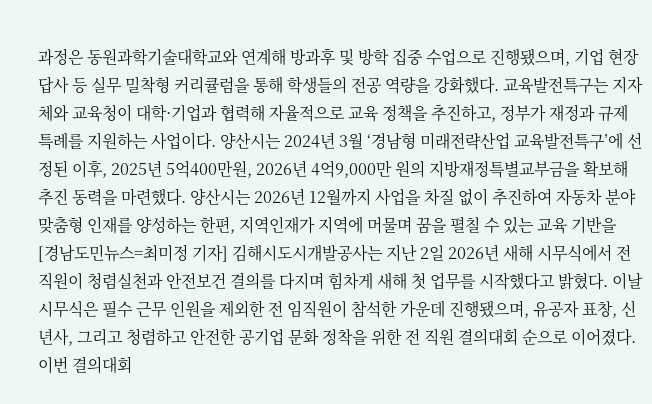과정은 동원과학기술대학교와 연계해 방과후 및 방학 집중 수업으로 진행됐으며, 기업 현장 답사 등 실무 밀착형 커리큘럼을 통해 학생들의 전공 역량을 강화했다. 교육발전특구는 지자체와 교육청이 대학·기업과 협력해 자율적으로 교육 정책을 추진하고, 정부가 재정과 규제 특례를 지원하는 사업이다. 양산시는 2024년 3월 ‘경남형 미래전략산업 교육발전특구’에 선정된 이후, 2025년 5억400만원, 2026년 4억9,000만 원의 지방재정특별교부금을 확보해 추진 동력을 마련했다. 양산시는 2026년 12월까지 사업을 차질 없이 추진하여 자동차 분야 맞춤형 인재를 양성하는 한편, 지역인재가 지역에 머물며 꿈을 펼칠 수 있는 교육 기반을
[경남도민뉴스=최미정 기자] 김해시도시개발공사는 지난 2일 2026년 새해 시무식에서 전 직원이 청렴실천과 안전보건 결의를 다지며 힘차게 새해 첫 업무를 시작했다고 밝혔다. 이날 시무식은 필수 근무 인원을 제외한 전 임직원이 참석한 가운데 진행됐으며, 유공자 표창, 신년사, 그리고 청렴하고 안전한 공기업 문화 정착을 위한 전 직원 결의대회 순으로 이어졌다. 이번 결의대회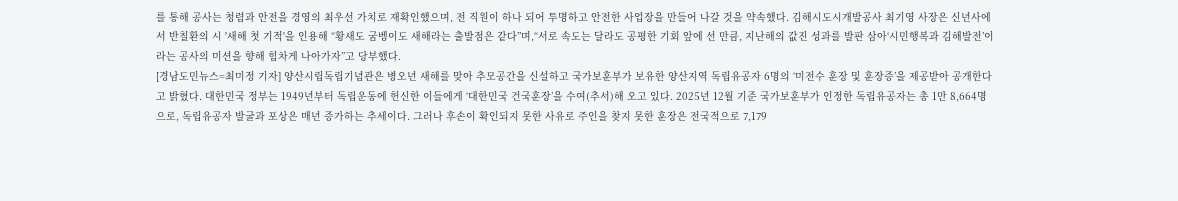를 통해 공사는 청렴과 안전을 경영의 최우선 가치로 재확인했으며, 전 직원이 하나 되어 투명하고 안전한 사업장을 만들어 나갈 것을 약속했다. 김해시도시개발공사 최기영 사장은 신년사에서 반칠환의 시 '새해 첫 기적'을 인용해 “황새도 굼벵이도 새해라는 출발점은 같다”며,“서로 속도는 달라도 공평한 기회 앞에 선 만큼, 지난해의 값진 성과를 발판 삼아‘시민행복과 김해발전’이라는 공사의 미션을 향해 힘차게 나아가자”고 당부했다.
[경남도민뉴스=최미정 기자] 양산시립독립기념관은 병오년 새해를 맞아 추모공간을 신설하고 국가보훈부가 보유한 양산지역 독립유공자 6명의 ‘미전수 훈장 및 훈장증’을 제공받아 공개한다고 밝혔다. 대한민국 정부는 1949년부터 독립운동에 헌신한 이들에게 ‘대한민국 건국훈장’을 수여(추서)해 오고 있다. 2025년 12월 기준 국가보훈부가 인정한 독립유공자는 총 1만 8,664명으로, 독립유공자 발굴과 포상은 매년 증가하는 추세이다. 그러나 후손이 확인되지 못한 사유로 주인을 찾지 못한 훈장은 전국적으로 7,179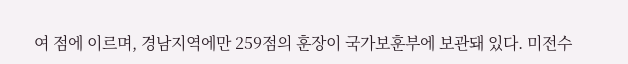여 점에 이르며, 경남지역에만 259점의 훈장이 국가보훈부에 보관돼 있다. 미전수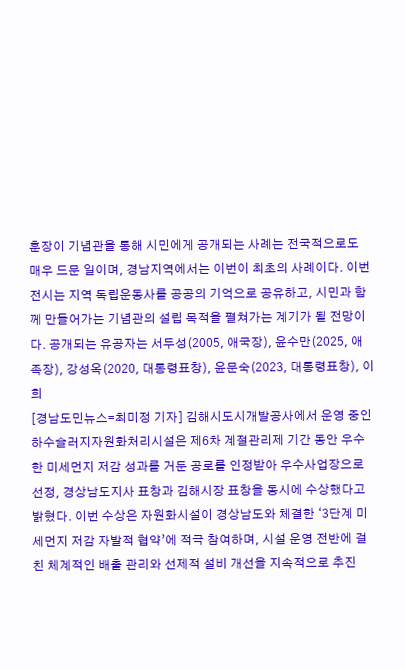훈장이 기념관을 통해 시민에게 공개되는 사례는 전국적으로도 매우 드문 일이며, 경남지역에서는 이번이 최초의 사례이다. 이번 전시는 지역 독립운동사를 공공의 기억으로 공유하고, 시민과 함께 만들어가는 기념관의 설립 목적을 펼쳐가는 계기가 될 전망이다. 공개되는 유공자는 서두성(2005, 애국장), 윤수만(2025, 애족장), 강성옥(2020, 대통령표창), 윤문숙(2023, 대통령표창), 이희
[경남도민뉴스=최미정 기자] 김해시도시개발공사에서 운영 중인 하수슬러지자원화처리시설은 제6차 계절관리제 기간 동안 우수한 미세먼지 저감 성과를 거둔 공로를 인정받아 우수사업장으로 선정, 경상남도지사 표창과 김해시장 표창을 동시에 수상했다고 밝혔다. 이번 수상은 자원화시설이 경상남도와 체결한 ‘3단계 미세먼지 저감 자발적 협약’에 적극 참여하며, 시설 운영 전반에 걸친 체계적인 배출 관리와 선제적 설비 개선을 지속적으로 추진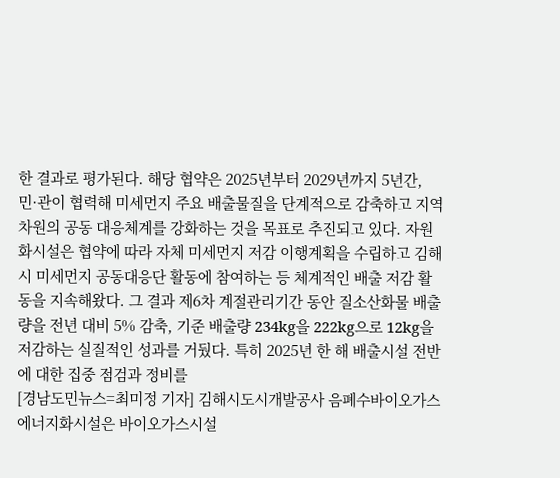한 결과로 평가된다. 해당 협약은 2025년부터 2029년까지 5년간, 민·관이 협력해 미세먼지 주요 배출물질을 단계적으로 감축하고 지역 차원의 공동 대응체계를 강화하는 것을 목표로 추진되고 있다. 자원화시설은 협약에 따라 자체 미세먼지 저감 이행계획을 수립하고 김해시 미세먼지 공동대응단 활동에 참여하는 등 체계적인 배출 저감 활동을 지속해왔다. 그 결과 제6차 계절관리기간 동안 질소산화물 배출량을 전년 대비 5% 감축, 기준 배출량 234kg을 222kg으로 12kg을 저감하는 실질적인 성과를 거뒀다. 특히 2025년 한 해 배출시설 전반에 대한 집중 점검과 정비를
[경남도민뉴스=최미정 기자] 김해시도시개발공사 음폐수바이오가스에너지화시설은 바이오가스시설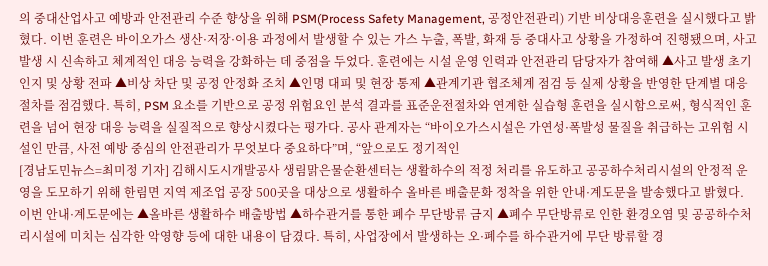의 중대산업사고 예방과 안전관리 수준 향상을 위해 PSM(Process Safety Management, 공정안전관리) 기반 비상대응훈련을 실시했다고 밝혔다. 이번 훈련은 바이오가스 생산·저장·이용 과정에서 발생할 수 있는 가스 누출, 폭발, 화재 등 중대사고 상황을 가정하여 진행됐으며, 사고 발생 시 신속하고 체계적인 대응 능력을 강화하는 데 중점을 두었다. 훈련에는 시설 운영 인력과 안전관리 담당자가 참여해 ▲사고 발생 초기 인지 및 상황 전파 ▲비상 차단 및 공정 안정화 조치 ▲인명 대피 및 현장 통제 ▲관계기관 협조체계 점검 등 실제 상황을 반영한 단계별 대응 절차를 점검했다. 특히, PSM 요소를 기반으로 공정 위험요인 분석 결과를 표준운전절차와 연계한 실습형 훈련을 실시함으로써, 형식적인 훈련을 넘어 현장 대응 능력을 실질적으로 향상시켰다는 평가다. 공사 관계자는 “바이오가스시설은 가연성·폭발성 물질을 취급하는 고위험 시설인 만큼, 사전 예방 중심의 안전관리가 무엇보다 중요하다”며, “앞으로도 정기적인
[경남도민뉴스=최미정 기자] 김해시도시개발공사 생림맑은물순환센터는 생활하수의 적정 처리를 유도하고 공공하수처리시설의 안정적 운영을 도모하기 위해 한림면 지역 제조업 공장 500곳을 대상으로 생활하수 올바른 배출문화 정착을 위한 안내·계도문을 발송했다고 밝혔다. 이번 안내·계도문에는 ▲올바른 생활하수 배출방법 ▲하수관거를 통한 폐수 무단방류 금지 ▲폐수 무단방류로 인한 환경오염 및 공공하수처리시설에 미치는 심각한 악영향 등에 대한 내용이 담겼다. 특히, 사업장에서 발생하는 오·폐수를 하수관거에 무단 방류할 경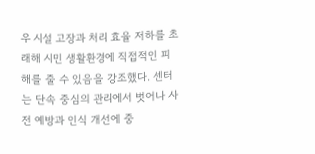우 시설 고장과 처리 효율 저하를 초래해 시민 생활환경에 직접적인 피해를 줄 수 있음을 강조했다. 센터는 단속 중심의 관리에서 벗어나 사전 예방과 인식 개선에 중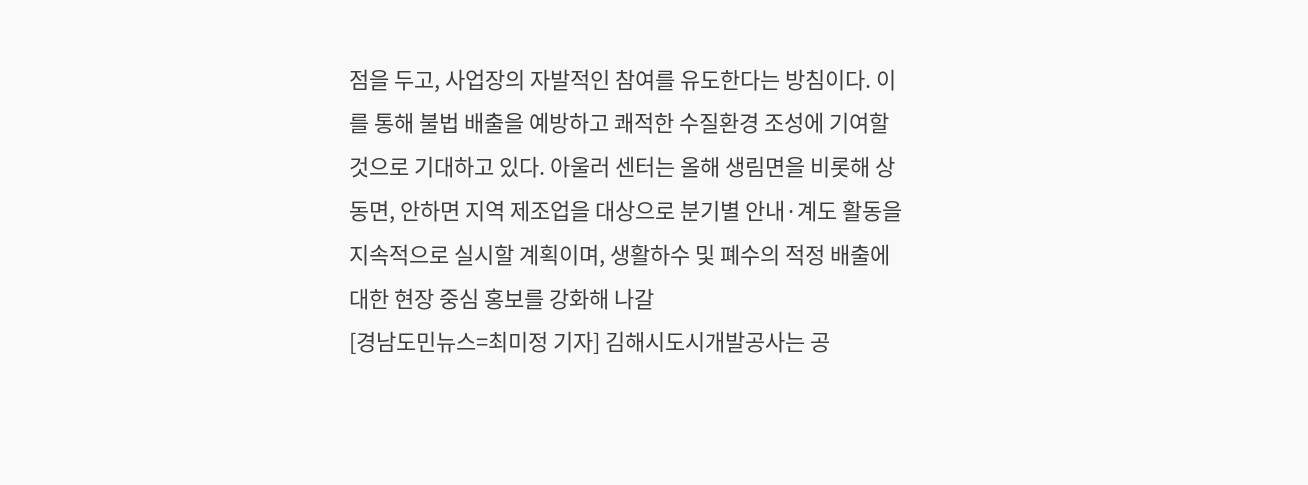점을 두고, 사업장의 자발적인 참여를 유도한다는 방침이다. 이를 통해 불법 배출을 예방하고 쾌적한 수질환경 조성에 기여할 것으로 기대하고 있다. 아울러 센터는 올해 생림면을 비롯해 상동면, 안하면 지역 제조업을 대상으로 분기별 안내·계도 활동을 지속적으로 실시할 계획이며, 생활하수 및 폐수의 적정 배출에 대한 현장 중심 홍보를 강화해 나갈
[경남도민뉴스=최미정 기자] 김해시도시개발공사는 공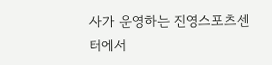사가 운영하는 진영스포츠센터에서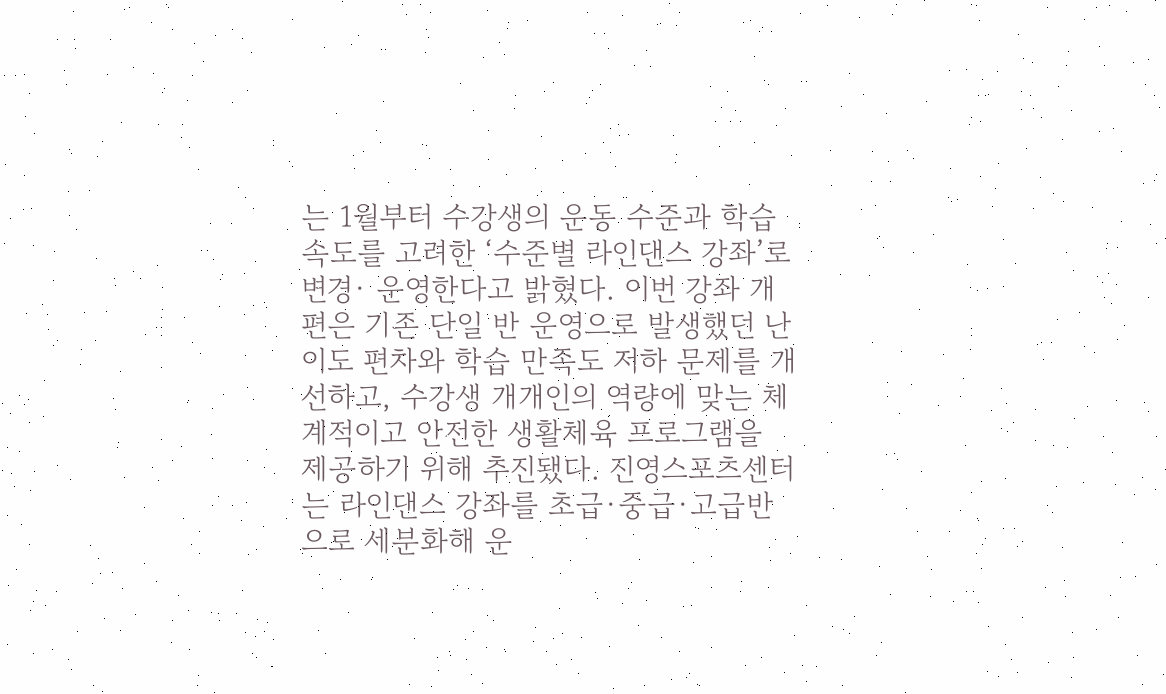는 1월부터 수강생의 운동 수준과 학습 속도를 고려한 ‘수준별 라인댄스 강좌’로 변경· 운영한다고 밝혔다. 이번 강좌 개편은 기존 단일 반 운영으로 발생했던 난이도 편차와 학습 만족도 저하 문제를 개선하고, 수강생 개개인의 역량에 맞는 체계적이고 안전한 생활체육 프로그램을 제공하기 위해 추진됐다. 진영스포츠센터는 라인댄스 강좌를 초급·중급·고급반으로 세분화해 운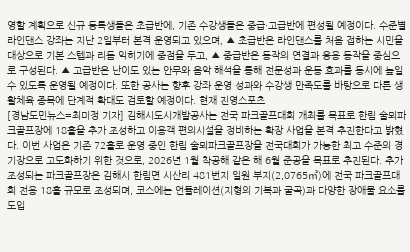영할 계획으로 신규 등록생들은 초급반에, 기존 수강생들은 중급·고급반에 편성될 예정이다. 수준별 라인댄스 강좌는 지난 2일부터 본격 운영되고 있으며, ▲ 초급반은 라인댄스를 처음 접하는 시민을 대상으로 기본 스텝과 리듬 익히기에 중점을 두고, ▲ 중급반은 동작의 연결과 응용 동작을 중심으로 구성된다. ▲ 고급반은 난이도 있는 안무와 음악 해석을 통해 전문성과 운동 효과를 동시에 높일 수 있도록 운영될 예정이다. 또한 공사는 향후 강좌 운영 성과와 수강생 만족도를 바탕으로 다른 생활체육 종목에 단계적 확대도 검토할 예정이다. 현재 진영스포츠
[경남도민뉴스=최미정 기자] 김해시도시개발공사는 전국 파크골프대회 개최를 목표로 한림 술뫼파크골프장에 18홀을 추가 조성하고 이용객 편의시설을 정비하는 확장 사업을 본격 추진한다고 밝혔다. 이번 사업은 기존 72홀로 운영 중인 한림 술뫼파크골프장을 전국대회가 가능한 최고 수준의 경기장으로 고도화하기 위한 것으로, 2026년 1월 착공해 같은 해 6월 준공을 목표로 추진된다. 추가 조성되는 파크골프장은 김해시 한림면 시산리 481번지 일원 부지(2,0765㎡)에 전국 파크골프대회 전용 18홀 규모로 조성되며, 코스에는 언듈레이션(지형의 기복과 굴곡)과 다양한 장애물 요소를 도입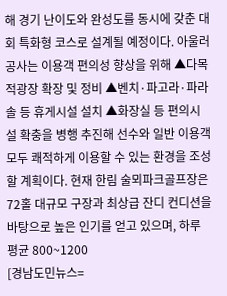해 경기 난이도와 완성도를 동시에 갖춘 대회 특화형 코스로 설계될 예정이다. 아울러 공사는 이용객 편의성 향상을 위해 ▲다목적광장 확장 및 정비 ▲벤치·파고라·파라솔 등 휴게시설 설치 ▲화장실 등 편의시설 확충을 병행 추진해 선수와 일반 이용객 모두 쾌적하게 이용할 수 있는 환경을 조성할 계획이다. 현재 한림 술뫼파크골프장은 72홀 대규모 구장과 최상급 잔디 컨디션을 바탕으로 높은 인기를 얻고 있으며, 하루 평균 800~1200
[경남도민뉴스=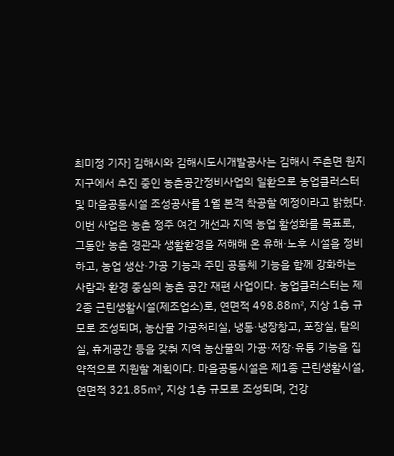최미정 기자] 김해시와 김해시도시개발공사는 김해시 주촌면 원지지구에서 추진 중인 농촌공간정비사업의 일환으로 농업클러스터 및 마을공동시설 조성공사를 1월 본격 착공할 예정이라고 밝혔다. 이번 사업은 농촌 정주 여건 개선과 지역 농업 활성화를 목표로, 그동안 농촌 경관과 생활환경을 저해해 온 유해·노후 시설을 정비하고, 농업 생산·가공 기능과 주민 공동체 기능을 함께 강화하는 사람과 환경 중심의 농촌 공간 재편 사업이다. 농업클러스터는 제2종 근린생활시설(제조업소)로, 연면적 498.88㎡, 지상 1층 규모로 조성되며, 농산물 가공처리실, 냉동·냉장창고, 포장실, 탈의실, 휴게공간 등을 갖춰 지역 농산물의 가공·저장·유통 기능을 집약적으로 지원할 계획이다. 마을공동시설은 제1종 근린생활시설, 연면적 321.85㎡, 지상 1층 규모로 조성되며, 건강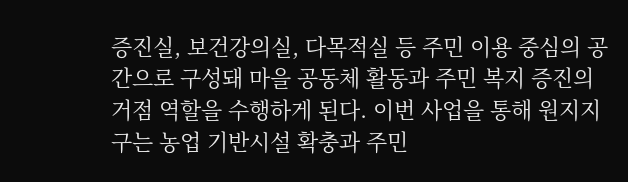증진실, 보건강의실, 다목적실 등 주민 이용 중심의 공간으로 구성돼 마을 공동체 활동과 주민 복지 증진의 거점 역할을 수행하게 된다. 이번 사업을 통해 원지지구는 농업 기반시설 확충과 주민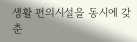생활 편의시설을 동시에 갖춘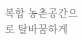복합 농촌공간으로 탈바꿈하게